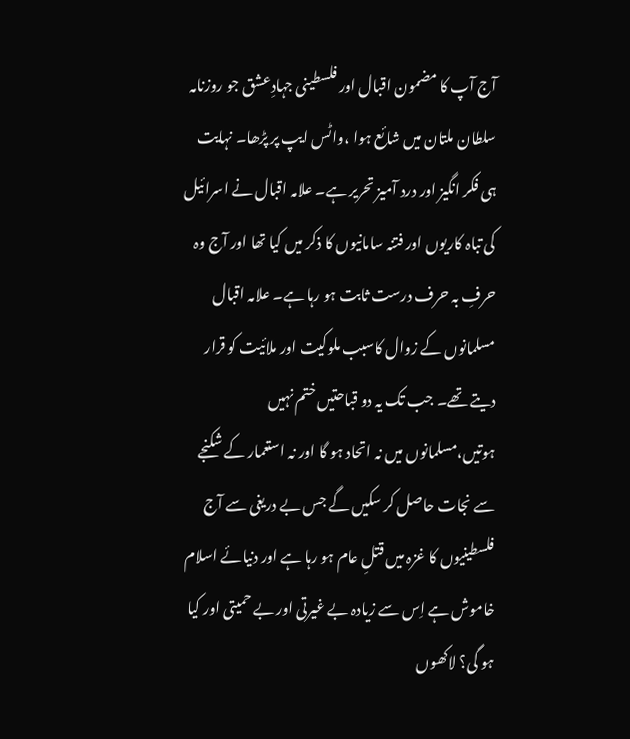آج آپ کا مضمون اقبال اور فلسطینی جہادِعشق جو روزنامہ سلطان ملتان میں شائع ہوا ،واٹس ایپ پر پڑھا۔ نہایت ہی فکر انگیز اور درد آمیز تحریر ہے۔ علامہ اقبال نے اسرائیل کی تباہ کاریوں اور فتنہ سامانیوں کا ذکر میں کیا تھا اور آج وہ حرفِ بہ حرف درست ثابت ہو رہا ہے۔ علامہ اقبال مسلمانوں کے زوال کاسبب ملوکیت اور ملائیت کو قرار دیتے تھے۔ جب تک یہ دو قباحتیں ختم نہیں ہوتیں،مسلمانوں میں نہ اتحاد ہو گا اور نہ استعمار کے شکنجے سے نجات حاصل کر سکیں گے جس بے دریغی سے آج فلسطینیوں کا غزہ میں قتلِ عام ہو رہا ہے اور دنیائے اسلام خاموش ہے اِس سے زیادہ بے غیرتی اور بے حمیتی اور کیا ہو گی؟ لاکھوں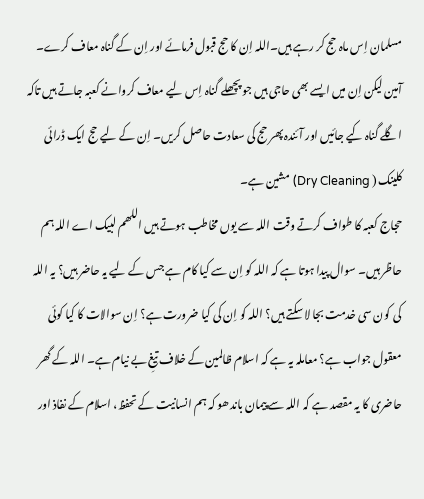مسلمان اِس ماہ حج کر رہے ہیں۔اللہ اِن کا حج قبول فرمائے اور اِن کے گناہ معاف کرے۔ آمین لیکن اِن میں ایسے بھی حاجی ہیں جو پچھلے گناہ اِس لیے معاف کروانے کعبہ جاتے ہیں تاکہ اگلے گناہ کیے جائیں اور آئندہ پھر حج کی سعادت حاصل کریں۔ اِن کے لیے حج ایک ڈرائی کلینک ( Dry Cleaning) مشین ہے۔
حجاج کعبہ کا طواف کرتے وقت اللہ سے یوں مخاطب ہوتے ہیں اللھم لبیک اے اللہ ہم حاظر ہیں۔ سوال پیدا ہوتا ہے کہ اللہ کو اِن سے کیا کام ہے جس کے لیے یہ حاضر ہیں؟ یہ اللہ کی کون سی خدمت بجا لا سکتے ہیں؟ اللہ کو اِن کی کیا ضرورت ہے؟ اِن سوالات کا کیا کوئی معقول جواب ہے؟ معاملہ یہ ہے کہ اسلام ظالمین کے خلاف تیغِ بے نیام ہے۔ اللہ کے گھر حاضری کا یہ مقصد ہے کہ اللہ سے پیمان باندھو کہ ہم انسانیت کے تحفظ، اسلام کے نفاذ اور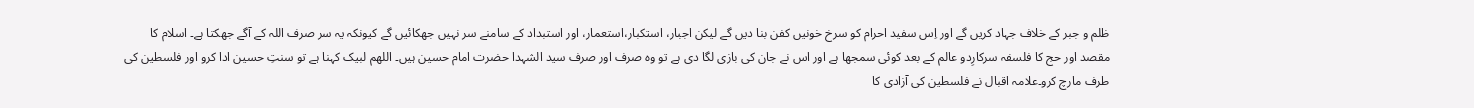ظلم و جبر کے خلاف جہاد کریں گے اور اِس سفید احرام کو سرخ خونیں کفن بنا دیں گے لیکن اجبار، استکبار،استعمار، اور استبداد کے سامنے سر نہیں جھکائیں گے کیونکہ یہ سر صرف اللہ کے آگے جھکتا ہے۔ اسلام کا مقصد اور حج کا فلسفہ سرکارِدو عالم کے بعد کوئی سمجھا ہے اور اس نے جان کی بازی لگا دی ہے تو وہ صرف اور صرف سید الشہدا حضرت امام حسین ہیں۔ اللھم لبیک کہنا ہے تو سنتِ حسین ادا کرو اور فلسطین کی طرف مارچ کرو۔علامہ اقبال نے فلسطین کی آزادی کا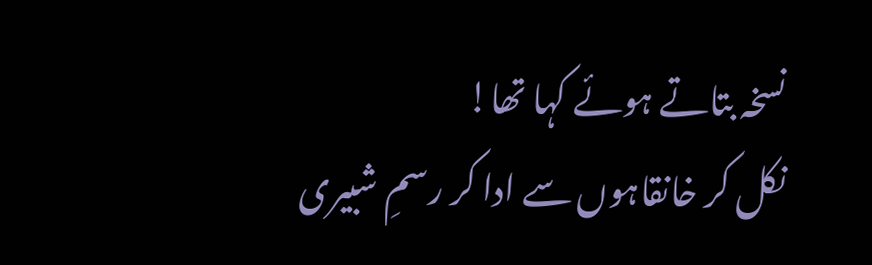نسخہ بتاتے ہوئے کہا تھا!
نکل کر خانقاہوں سے ادا کر رسمِ شبیری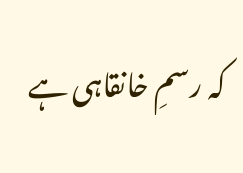کہ رسمِ خانقاہی ہے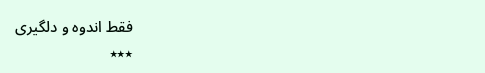فقط اندوہ و دلگیری
٭٭٭